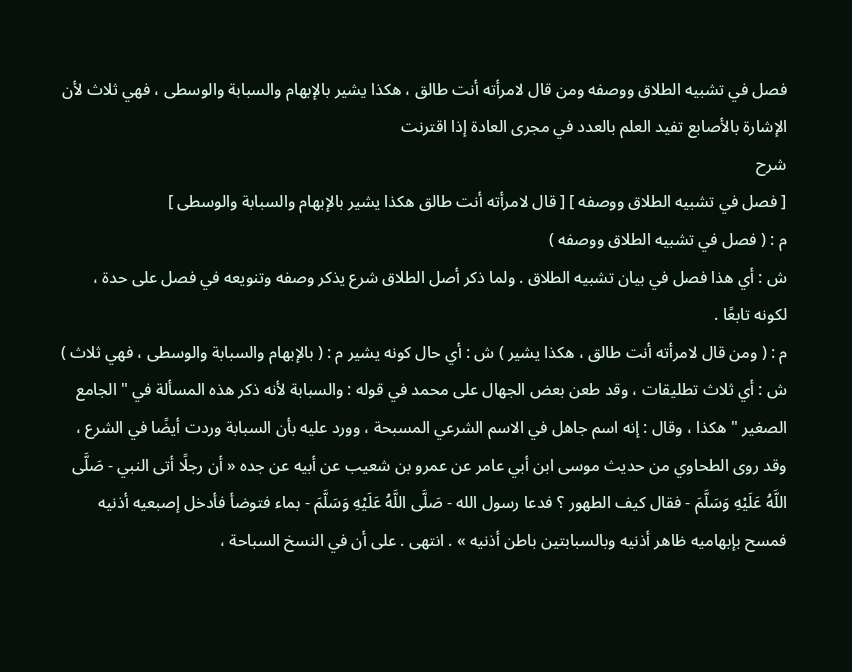فصل في تشبيه الطلاق ووصفه ومن قال لامرأته أنت طالق ، هكذا يشير بالإبهام والسبابة والوسطى ، فهي ثلاث لأن الإشارة بالأصابع تفيد العلم بالعدد في مجرى العادة إذا اقترنت
شرح
[ فصل في تشبيه الطلاق ووصفه ] [ قال لامرأته أنت طالق هكذا يشير بالإبهام والسبابة والوسطى ]
م : ( فصل في تشبيه الطلاق ووصفه )
ش : أي هذا فصل في بيان تشبيه الطلاق . ولما ذكر أصل الطلاق شرع يذكر وصفه وتنويعه في فصل على حدة ، لكونه تابعًا .
م : ( ومن قال لامرأته أنت طالق ، هكذا يشير ) ش : أي حال كونه يشير م : ( بالإبهام والسبابة والوسطى ، فهي ثلاث ) ش : أي ثلاث تطليقات ، وقد طعن بعض الجهال على محمد في قوله : والسبابة لأنه ذكر هذه المسألة في " الجامع الصغير " هكذا ، وقال : إنه اسم جاهل في الاسم الشرعي المسبحة ، وورد عليه بأن السبابة وردت أيضًا في الشرع ، وقد روى الطحاوي من حديث موسى ابن أبي عامر عن عمرو بن شعيب عن أبيه عن جده « أن رجلًا أتى النبي - صَلَّى اللَّهُ عَلَيْهِ وَسَلَّمَ - فقال كيف الطهور ؟ فدعا رسول الله - صَلَّى اللَّهُ عَلَيْهِ وَسَلَّمَ - بماء فتوضأ فأدخل إصبعيه أذنيه فمسح بإبهاميه ظاهر أذنيه وبالسبابتين باطن أذنيه » . انتهى . على أن في النسخ السباحة ،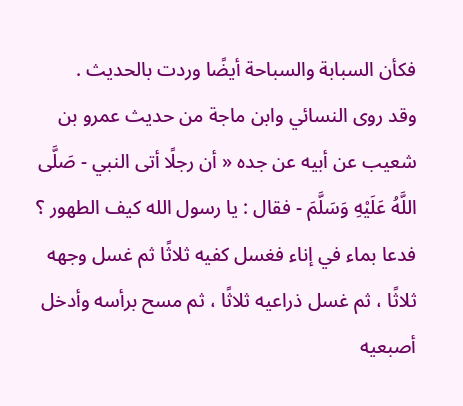فكأن السبابة والسباحة أيضًا وردت بالحديث .
وقد روى النسائي وابن ماجة من حديث عمرو بن شعيب عن أبيه عن جده « أن رجلًا أتى النبي - صَلَّى اللَّهُ عَلَيْهِ وَسَلَّمَ - فقال : يا رسول الله كيف الطهور ؟ فدعا بماء في إناء فغسل كفيه ثلاثًا ثم غسل وجهه ثلاثًا ، ثم غسل ذراعيه ثلاثًا ، ثم مسح برأسه وأدخل أصبعيه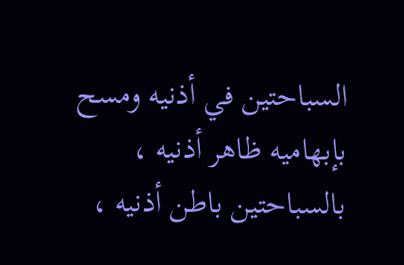السباحتين في أذنيه ومسح بإبهاميه ظاهر أذنيه ، بالسباحتين باطن أذنيه ،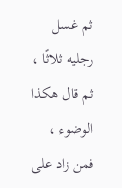ثم غسل رجليه ثلاثًا ، ثم قال هكذا الوضوء ، فمن زاد على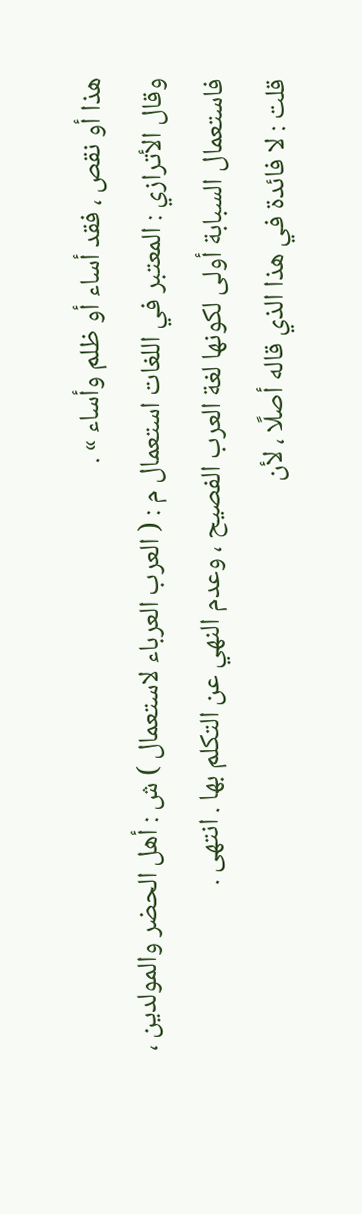هذا أو نقص ، فقد أساء أو ظلم وأساء » .
وقال الأترازي : المعتبر في اللغات استعمال م : ( العرب العرباء لاستعمال ) ش : أهل الحضر والمولدين ، فاستعمال السبابة أولى لكونها لغة العرب الفصيح ، وعدم النهي عن التكلم بها . انتهى .
قلت : لا فائدة في هذا الذي قاله أصلًا ، لأن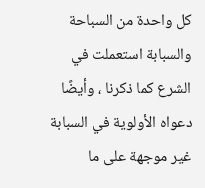كل واحدة من السباحة والسبابة استعملت في الشرع كما ذكرنا ، وأيضًا دعواه الأولوية في السبابة غير موجهة على ما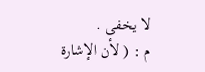لا يخفى .
م : ( لأن الإشارة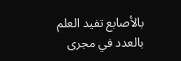بالأصابع تفيد العلم بالعدد في مجرى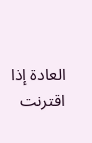العادة إذا اقترنت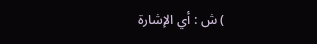) ش : أي الإشارة